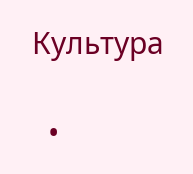Культура

  •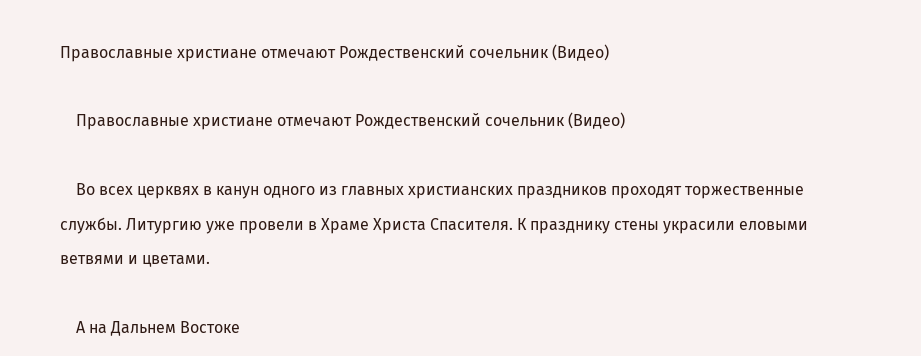Православные христиане отмечают Рождественский сочельник (Видео)

    Православные христиане отмечают Рождественский сочельник (Видео)

    Во всех церквях в канун одного из главных христианских праздников проходят торжественные службы. Литургию уже провели в Храме Христа Спасителя. К празднику стены украсили еловыми ветвями и цветами.

    А на Дальнем Востоке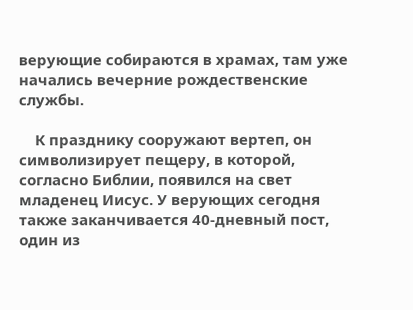верующие собираются в храмах, там уже начались вечерние рождественские службы.

    К празднику сооружают вертеп, он символизирует пещеру, в которой, согласно Библии, появился на свет младенец Иисус. У верующих сегодня также заканчивается 40-дневный пост, один из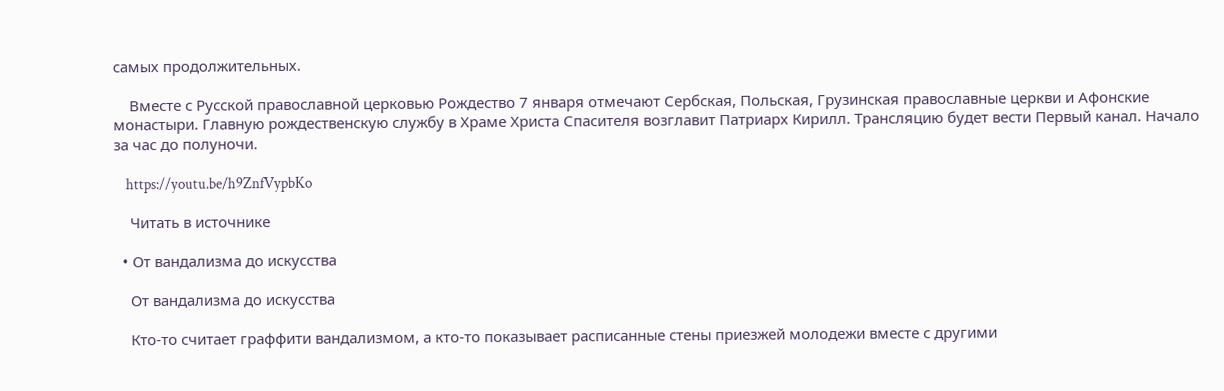самых продолжительных.

    Вместе с Русской православной церковью Рождество 7 января отмечают Сербская, Польская, Грузинская православные церкви и Афонские монастыри. Главную рождественскую службу в Храме Христа Спасителя возглавит Патриарх Кирилл. Трансляцию будет вести Первый канал. Начало за час до полуночи.

    https://youtu.be/h9ZnfVypbKo

    Читать в источнике

  • От вандализма до искусства

    От вандализма до искусства

    Кто-то считает граффити вандализмом, а кто-то показывает расписанные стены приезжей молодежи вместе с другими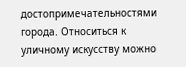достопримечательностями города. Относиться к уличному искусству можно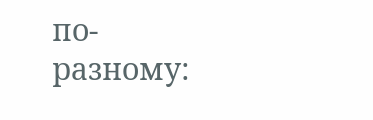по-разному: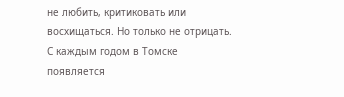не любить, критиковать или восхищаться. Но только не отрицать. С каждым годом в Томске появляется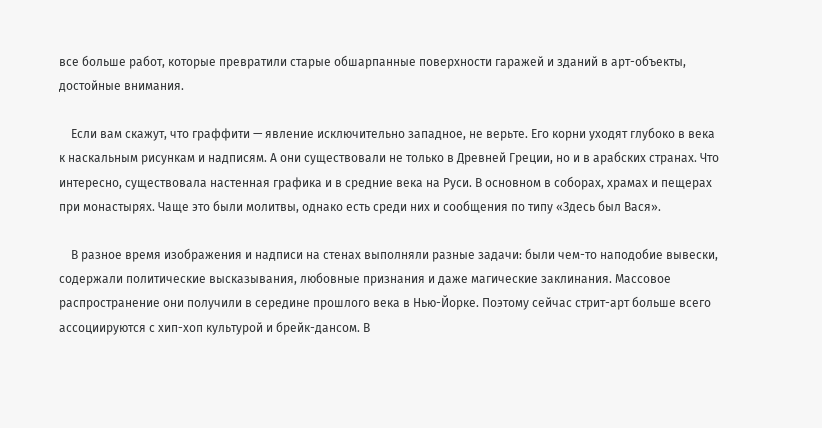все больше работ, которые превратили старые обшарпанные поверхности гаражей и зданий в арт-объекты, достойные внимания.

    Если вам скажут, что граффити — явление исключительно западное, не верьте. Его корни уходят глубоко в века к наскальным рисункам и надписям. А они существовали не только в Древней Греции, но и в арабских странах. Что интересно, существовала настенная графика и в средние века на Руси. В основном в соборах, храмах и пещерах при монастырях. Чаще это были молитвы, однако есть среди них и сообщения по типу «Здесь был Вася».

    В разное время изображения и надписи на стенах выполняли разные задачи: были чем-то наподобие вывески, содержали политические высказывания, любовные признания и даже магические заклинания. Массовое распространение они получили в середине прошлого века в Нью-Йорке. Поэтому сейчас стрит-арт больше всего ассоциируются с хип-хоп культурой и брейк-дансом. В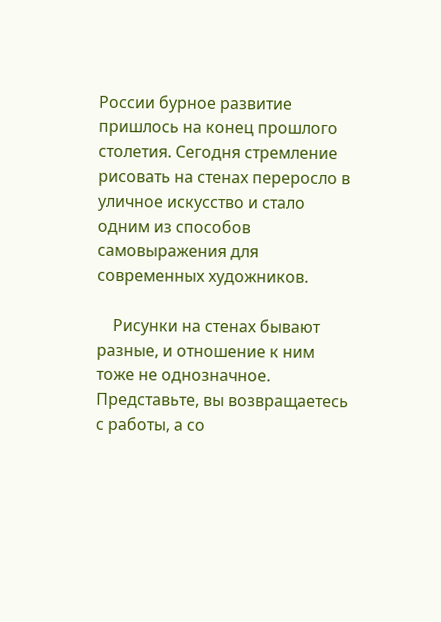России бурное развитие пришлось на конец прошлого столетия. Сегодня стремление рисовать на стенах переросло в уличное искусство и стало одним из способов самовыражения для современных художников.

    Рисунки на стенах бывают разные, и отношение к ним тоже не однозначное. Представьте, вы возвращаетесь с работы, а со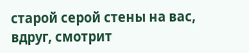старой серой стены на вас, вдруг, смотрит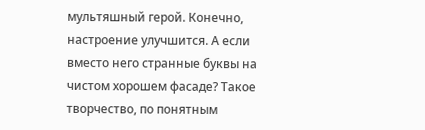мультяшный герой. Конечно, настроение улучшится. А если вместо него странные буквы на чистом хорошем фасаде? Такое творчество, по понятным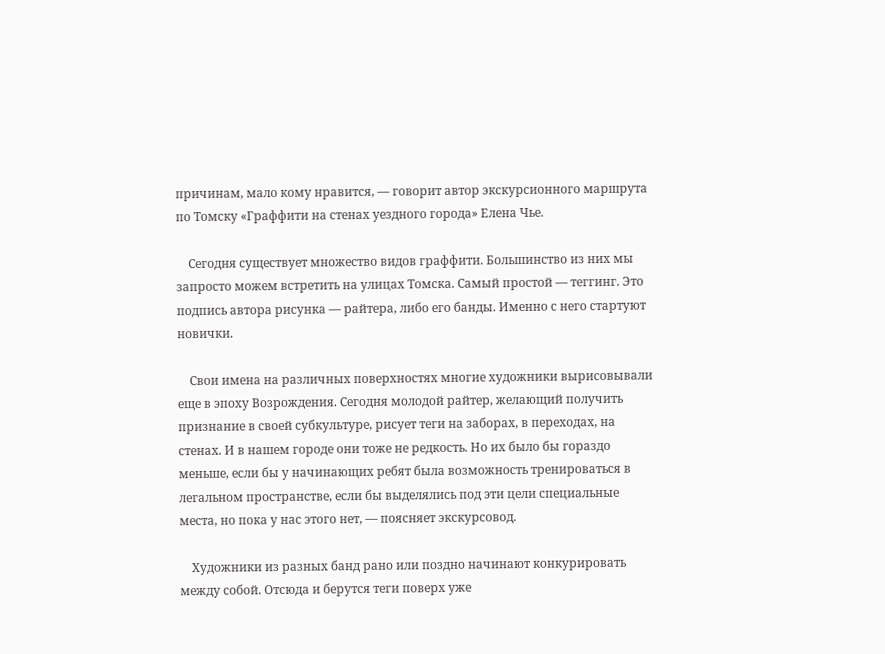причинам, мало кому нравится, — говорит автор экскурсионного маршрута по Томску «Граффити на стенах уездного города» Елена Чье.

    Сегодня существует множество видов граффити. Большинство из них мы запросто можем встретить на улицах Томска. Самый простой — теггинг. Это подпись автора рисунка — райтера, либо его банды. Именно с него стартуют новички.

    Свои имена на различных поверхностях многие художники вырисовывали еще в эпоху Возрождения. Сегодня молодой райтер, желающий получить признание в своей субкультуре, рисует теги на заборах, в переходах, на стенах. И в нашем городе они тоже не редкость. Но их было бы гораздо меньше, если бы у начинающих ребят была возможность тренироваться в легальном пространстве, если бы выделялись под эти цели специальные места, но пока у нас этого нет, — поясняет экскурсовод.

    Художники из разных банд рано или поздно начинают конкурировать между собой. Отсюда и берутся теги поверх уже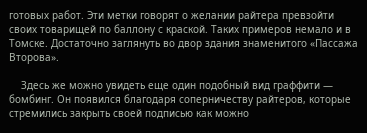готовых работ. Эти метки говорят о желании райтера превзойти своих товарищей по баллону с краской. Таких примеров немало и в Томске. Достаточно заглянуть во двор здания знаменитого «Пассажа Второва».

    Здесь же можно увидеть еще один подобный вид граффити — бомбинг. Он появился благодаря соперничеству райтеров, которые стремились закрыть своей подписью как можно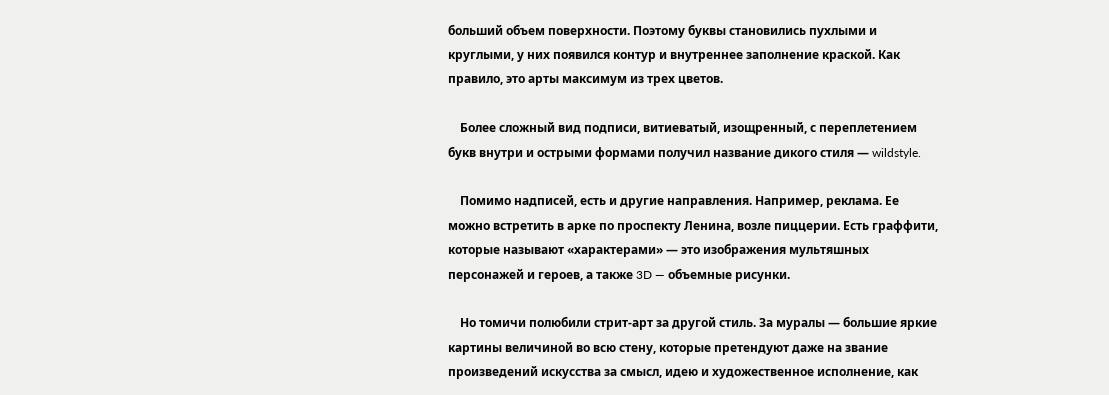больший объем поверхности. Поэтому буквы становились пухлыми и круглыми, у них появился контур и внутреннее заполнение краской. Как правило, это арты максимум из трех цветов.

    Более сложный вид подписи, витиеватый, изощренный, с переплетением букв внутри и острыми формами получил название дикого стиля — wildstyle.

    Помимо надписей, есть и другие направления. Например, реклама. Ее можно встретить в арке по проспекту Ленина, возле пиццерии. Есть граффити, которые называют «характерами» — это изображения мультяшных персонажей и героев, а также 3D — объемные рисунки.

    Но томичи полюбили стрит-арт за другой стиль. За муралы — большие яркие картины величиной во всю стену, которые претендуют даже на звание произведений искусства за смысл, идею и художественное исполнение, как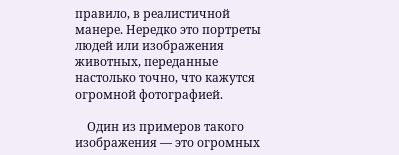правило, в реалистичной манере. Нередко это портреты людей или изображения животных, переданные настолько точно, что кажутся огромной фотографией.

    Один из примеров такого изображения — это огромных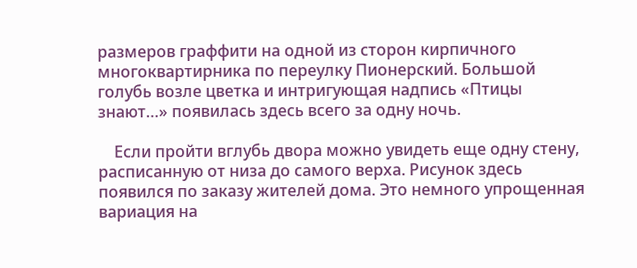размеров граффити на одной из сторон кирпичного многоквартирника по переулку Пионерский. Большой голубь возле цветка и интригующая надпись «Птицы знают…» появилась здесь всего за одну ночь.

    Если пройти вглубь двора можно увидеть еще одну стену, расписанную от низа до самого верха. Рисунок здесь появился по заказу жителей дома. Это немного упрощенная вариация на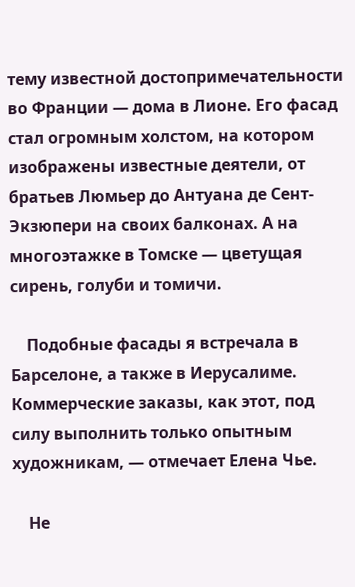тему известной достопримечательности во Франции — дома в Лионе. Его фасад стал огромным холстом, на котором изображены известные деятели, от братьев Люмьер до Антуана де Сент-Экзюпери на своих балконах. А на многоэтажке в Томске — цветущая сирень, голуби и томичи.

    Подобные фасады я встречала в Барселоне, а также в Иерусалиме. Коммерческие заказы, как этот, под силу выполнить только опытным художникам, — отмечает Елена Чье.

    Не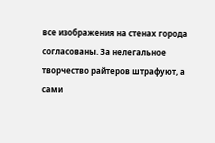все изображения на стенах города согласованы. За нелегальное творчество райтеров штрафуют, а сами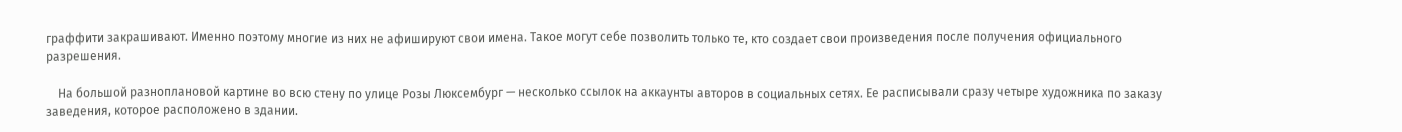граффити закрашивают. Именно поэтому многие из них не афишируют свои имена. Такое могут себе позволить только те, кто создает свои произведения после получения официального разрешения.

    На большой разноплановой картине во всю стену по улице Розы Люксембург — несколько ссылок на аккаунты авторов в социальных сетях. Ее расписывали сразу четыре художника по заказу заведения, которое расположено в здании.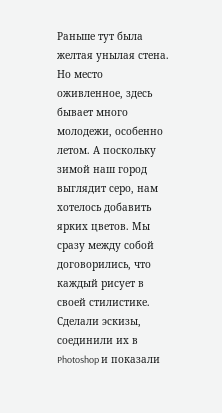Раньше тут была желтая унылая стена. Но место оживленное, здесь бывает много молодежи, особенно летом. А поскольку зимой наш город выглядит серо, нам хотелось добавить ярких цветов. Мы сразу между собой договорились, что каждый рисует в своей стилистике. Сделали эскизы, соединили их в Photoshop и показали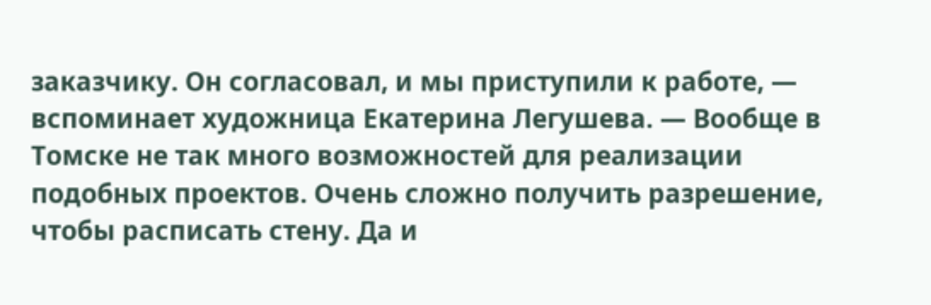заказчику. Он согласовал, и мы приступили к работе, — вспоминает художница Екатерина Легушева. — Вообще в Томске не так много возможностей для реализации подобных проектов. Очень сложно получить разрешение, чтобы расписать стену. Да и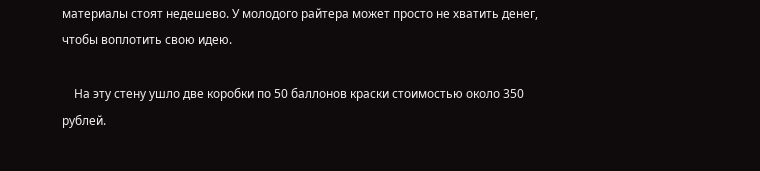материалы стоят недешево. У молодого райтера может просто не хватить денег, чтобы воплотить свою идею.

    На эту стену ушло две коробки по 50 баллонов краски стоимостью около 350 рублей.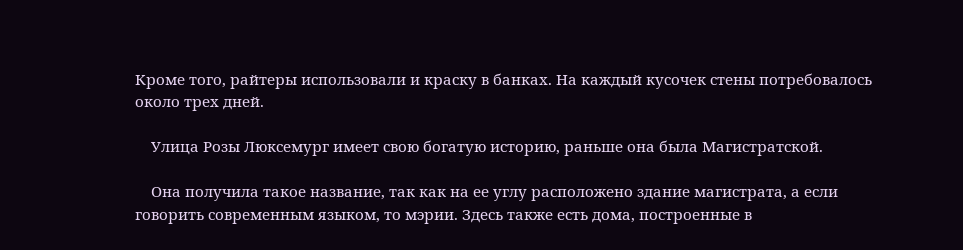Кроме того, райтеры использовали и краску в банках. На каждый кусочек стены потребовалось около трех дней.

    Улица Розы Люксемург имеет свою богатую историю, раньше она была Магистратской.

    Она получила такое название, так как на ее углу расположено здание магистрата, а если говорить современным языком, то мэрии. Здесь также есть дома, построенные в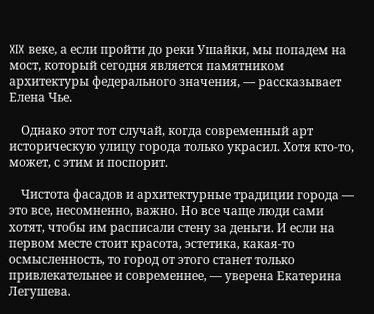XIX веке, а если пройти до реки Ушайки, мы попадем на мост, который сегодня является памятником архитектуры федерального значения, — рассказывает Елена Чье.

    Однако этот тот случай, когда современный арт историческую улицу города только украсил. Хотя кто-то, может, с этим и поспорит.

    Чистота фасадов и архитектурные традиции города — это все, несомненно, важно. Но все чаще люди сами хотят, чтобы им расписали стену за деньги. И если на первом месте стоит красота, эстетика, какая-то осмысленность, то город от этого станет только привлекательнее и современнее, — уверена Екатерина Легушева.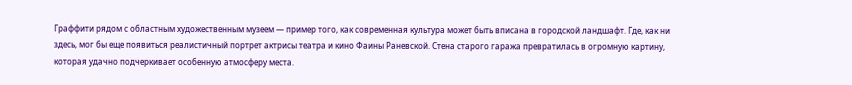Граффити рядом с областным художественным музеем — пример того, как современная культура может быть вписана в городской ландшафт. Где, как ни здесь, мог бы еще появиться реалистичный портрет актрисы театра и кино Фаины Раневской. Стена старого гаража превратилась в огромную картину, которая удачно подчеркивает особенную атмосферу места.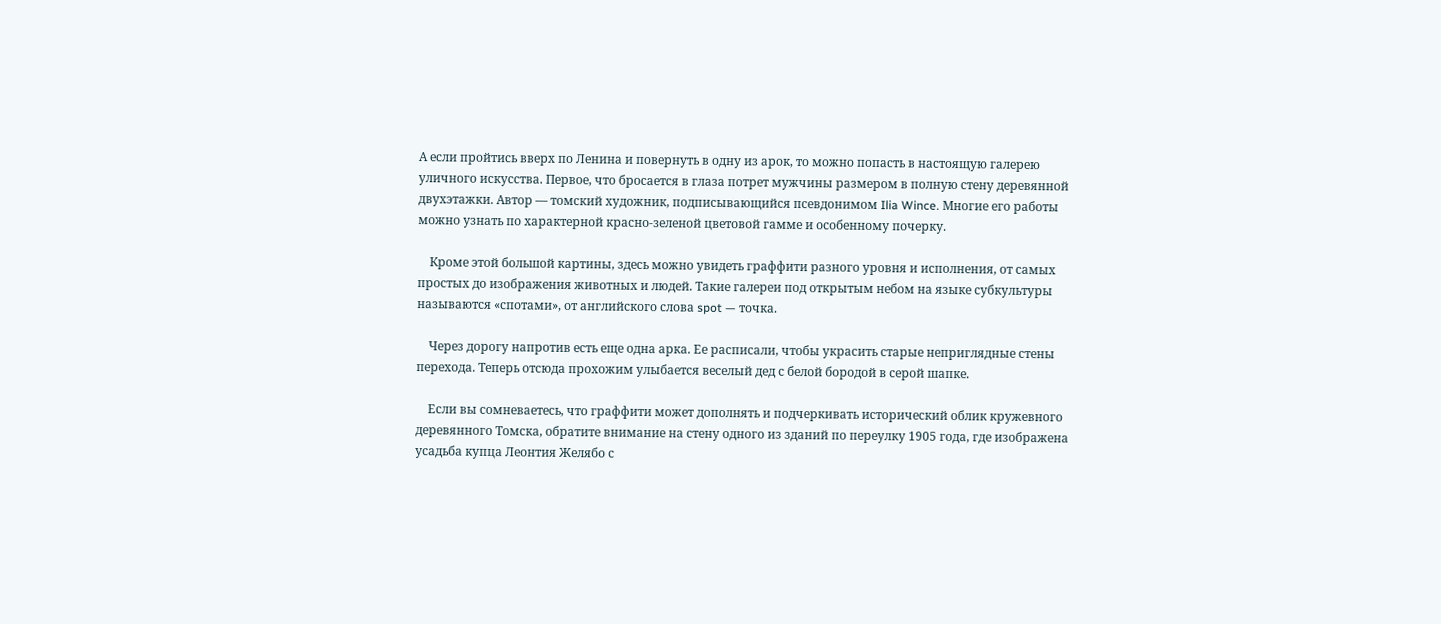А если пройтись вверх по Ленина и повернуть в одну из арок, то можно попасть в настоящую галерею уличного искусства. Первое, что бросается в глаза потрет мужчины размером в полную стену деревянной двухэтажки. Автор — томский художник, подписывающийся псевдонимом Ilia Wince. Многие его работы можно узнать по характерной красно-зеленой цветовой гамме и особенному почерку.

    Кроме этой большой картины, здесь можно увидеть граффити разного уровня и исполнения, от самых простых до изображения животных и людей. Такие галереи под открытым небом на языке субкультуры называются «спотами», от английского слова spot — точка.

    Через дорогу напротив есть еще одна арка. Ее расписали, чтобы украсить старые неприглядные стены перехода. Теперь отсюда прохожим улыбается веселый дед с белой бородой в серой шапке.

    Если вы сомневаетесь, что граффити может дополнять и подчеркивать исторический облик кружевного деревянного Томска, обратите внимание на стену одного из зданий по переулку 1905 года, где изображена усадьба купца Леонтия Желябо с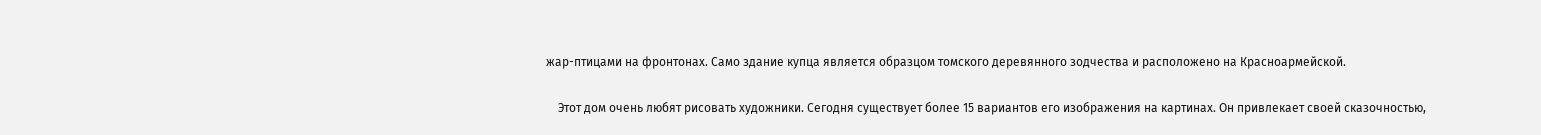жар-птицами на фронтонах. Само здание купца является образцом томского деревянного зодчества и расположено на Красноармейской.

    Этот дом очень любят рисовать художники. Сегодня существует более 15 вариантов его изображения на картинах. Он привлекает своей сказочностью,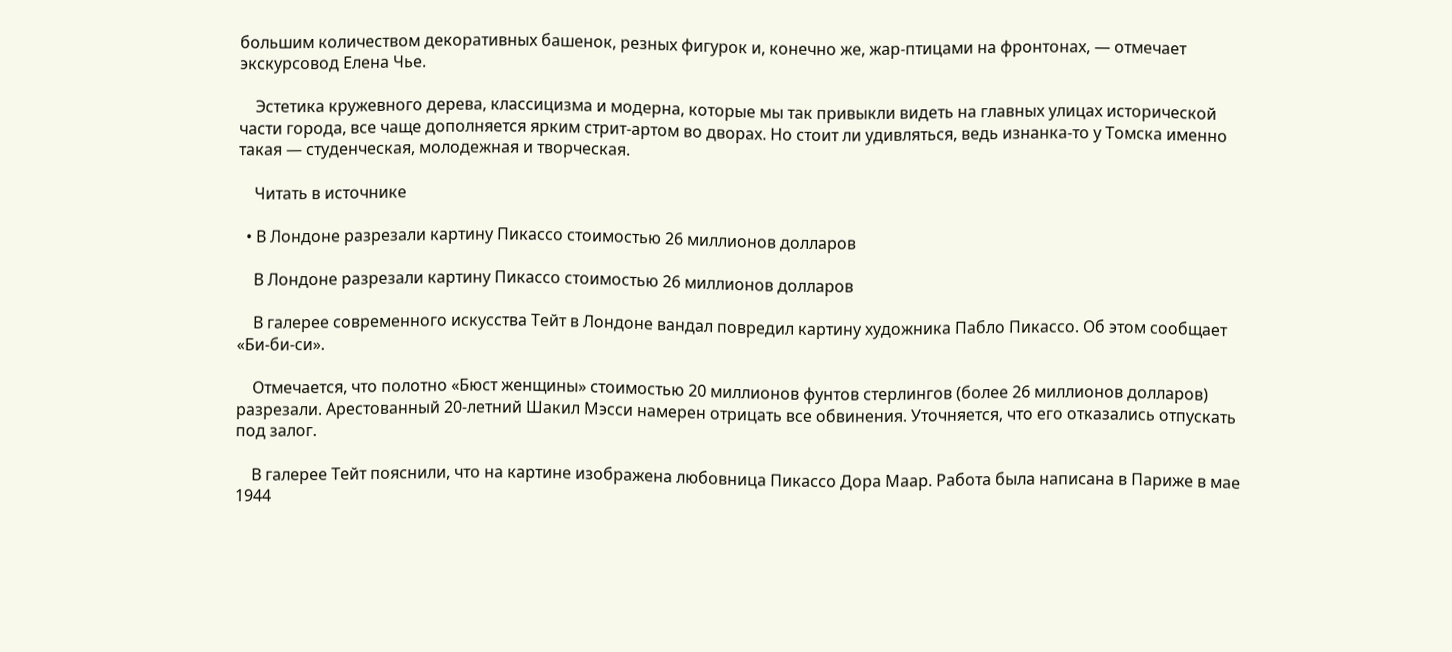большим количеством декоративных башенок, резных фигурок и, конечно же, жар-птицами на фронтонах, — отмечает экскурсовод Елена Чье.

    Эстетика кружевного дерева, классицизма и модерна, которые мы так привыкли видеть на главных улицах исторической части города, все чаще дополняется ярким стрит-артом во дворах. Но стоит ли удивляться, ведь изнанка-то у Томска именно такая — студенческая, молодежная и творческая.

    Читать в источнике

  • В Лондоне разрезали картину Пикассо стоимостью 26 миллионов долларов

    В Лондоне разрезали картину Пикассо стоимостью 26 миллионов долларов

    В галерее современного искусства Тейт в Лондоне вандал повредил картину художника Пабло Пикассо. Об этом сообщает «Би-би-си».

    Отмечается, что полотно «Бюст женщины» стоимостью 20 миллионов фунтов стерлингов (более 26 миллионов долларов) разрезали. Арестованный 20-летний Шакил Мэсси намерен отрицать все обвинения. Уточняется, что его отказались отпускать под залог.

    В галерее Тейт пояснили, что на картине изображена любовница Пикассо Дора Маар. Работа была написана в Париже в мае 1944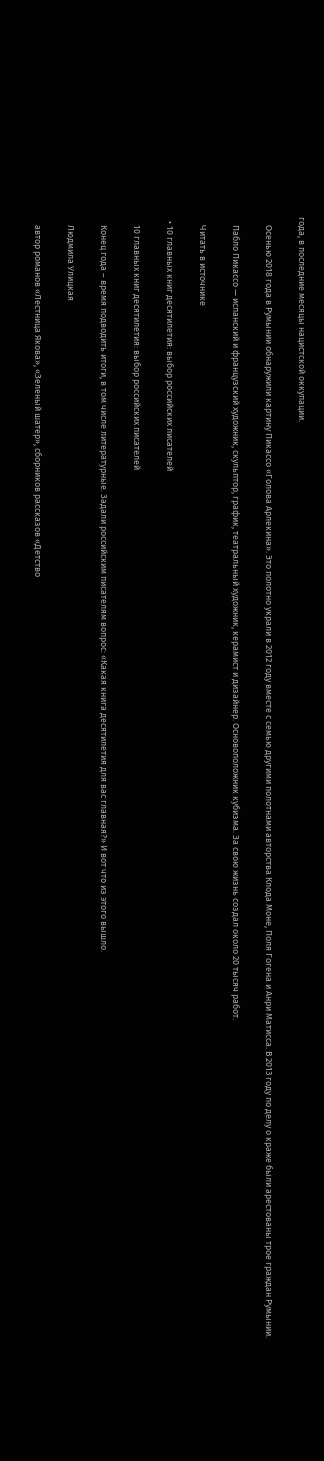года, в последние месяцы нацистской оккупации.

    Осенью 2018 года в Румынии обнаружили картину Пикассо «Голова Арлекина». Это полотно украли в 2012 году вместе с семью другими полотнами авторства Клода Моне, Поля Гогена и Анри Матисса. В 2013 году по делу о краже были арестованы трое граждан Румынии.

    Пабло Пикассо — испанский и французский художник, скульптор, график, театральный художник, керамист и дизайнер. Основоположник кубизма. За свою жизнь создал около 20 тысяч работ.

    Читать в источнике

  • 10 главных книг десятилетия: выбор российских писателей

    10 главных книг десятилетия: выбор российских писателей

    Конец года – время подводить итоги, в том числе литературные. Задали российским писателям вопрос: «Какая книга десятилетия для вас главная?» И вот что из этого вышло.

    Людмила Улицкая

    автор романов «Лестница Якова», «Зеленый шатер», сборников рассказов «Детство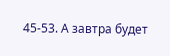45-53. А завтра будет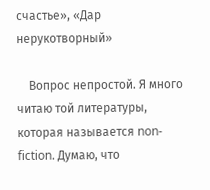счастье», «Дар нерукотворный»

    Вопрос непростой. Я много читаю той литературы, которая называется non-fiction. Думаю, что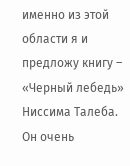именно из этой области я и предложу книгу – «Черный лебедь» Ниссима Талеба. Он очень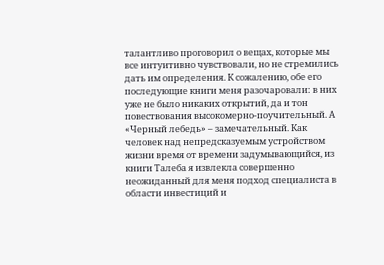талантливо проговорил о вещах, которые мы все интуитивно чувствовали, но не стремились дать им определения. К сожалению, обе его последующие книги меня разочаровали: в них уже не было никаких открытий, да и тон повествования высокомерно-поучительный. А «Черный лебедь» – замечательный. Как человек над непредсказуемым устройством жизни время от времени задумывающийся, из книги Талеба я извлекла совершенно неожиданный для меня подход специалиста в области инвестиций и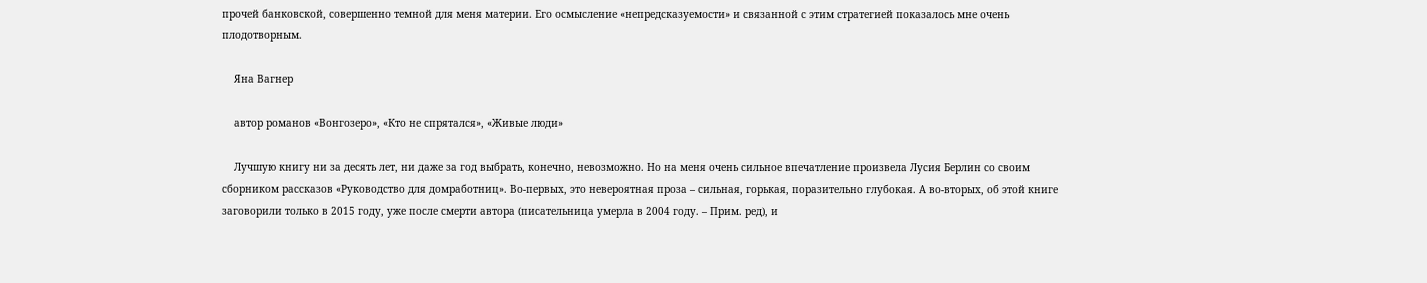прочей банковской, совершенно темной для меня материи. Его осмысление «непредсказуемости» и связанной с этим стратегией показалось мне очень плодотворным.

    Яна Вагнер

    автор романов «Вонгозеро», «Кто не спрятался», «Живые люди»

    Лучшую книгу ни за десять лет, ни даже за год выбрать, конечно, невозможно. Но на меня очень сильное впечатление произвела Лусия Берлин со своим сборником рассказов «Руководство для домработниц». Во-первых, это невероятная проза – сильная, горькая, поразительно глубокая. А во-вторых, об этой книге заговорили только в 2015 году, уже после смерти автора (писательница умерла в 2004 году. – Прим. ред), и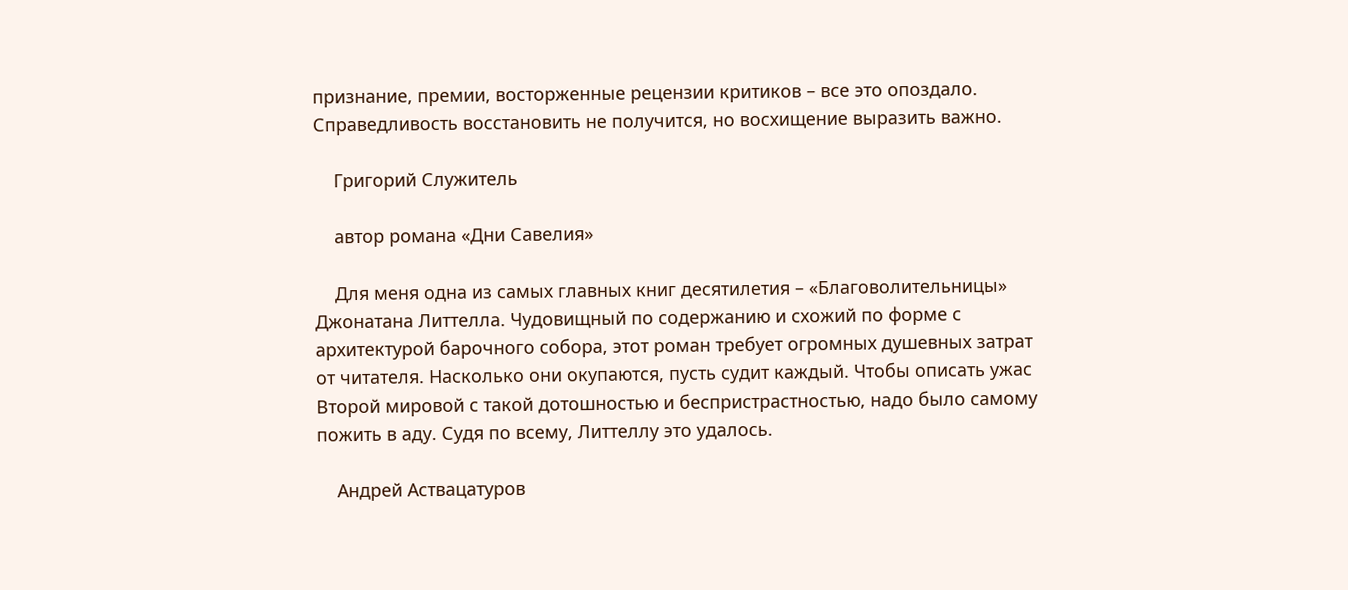признание, премии, восторженные рецензии критиков – все это опоздало. Справедливость восстановить не получится, но восхищение выразить важно.

    Григорий Служитель

    автор романа «Дни Савелия»

    Для меня одна из самых главных книг десятилетия – «Благоволительницы» Джонатана Литтелла. Чудовищный по содержанию и схожий по форме с архитектурой барочного собора, этот роман требует огромных душевных затрат от читателя. Насколько они окупаются, пусть судит каждый. Чтобы описать ужас Второй мировой с такой дотошностью и беспристрастностью, надо было самому пожить в аду. Судя по всему, Литтеллу это удалось.

    Андрей Аствацатуров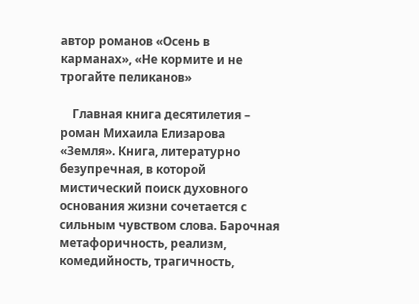автор романов «Осень в карманах», «Не кормите и не трогайте пеликанов»

    Главная книга десятилетия – роман Михаила Елизарова «Земля». Книга, литературно безупречная, в которой мистический поиск духовного основания жизни сочетается с сильным чувством слова. Барочная метафоричность, реализм, комедийность, трагичность,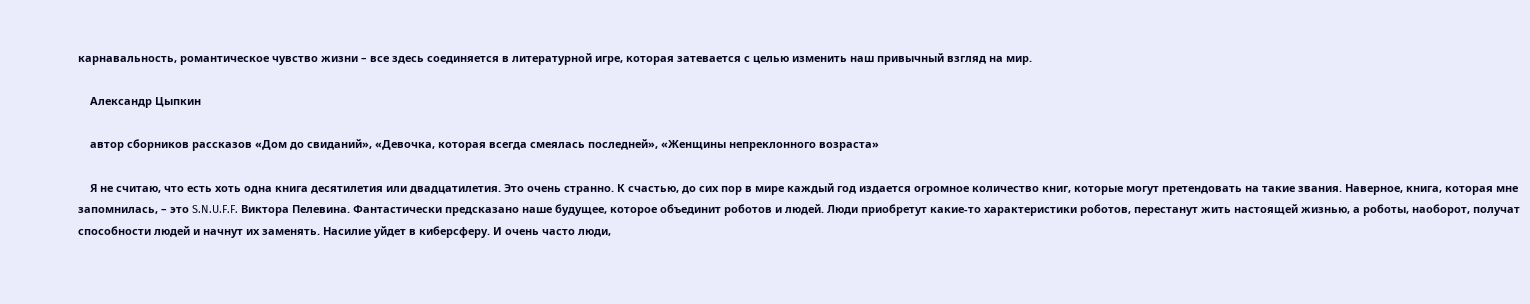карнавальность, романтическое чувство жизни – все здесь соединяется в литературной игре, которая затевается с целью изменить наш привычный взгляд на мир.

    Александр Цыпкин

    автор сборников рассказов «Дом до свиданий», «Девочка, которая всегда смеялась последней», «Женщины непреклонного возраста»

    Я не считаю, что есть хоть одна книга десятилетия или двадцатилетия. Это очень странно. К счастью, до сих пор в мире каждый год издается огромное количество книг, которые могут претендовать на такие звания. Наверное, книга, которая мне запомнилась, – это S.N.U.F.F. Виктора Пелевина. Фантастически предсказано наше будущее, которое объединит роботов и людей. Люди приобретут какие-то характеристики роботов, перестанут жить настоящей жизнью, а роботы, наоборот, получат способности людей и начнут их заменять. Насилие уйдет в киберсферу. И очень часто люди,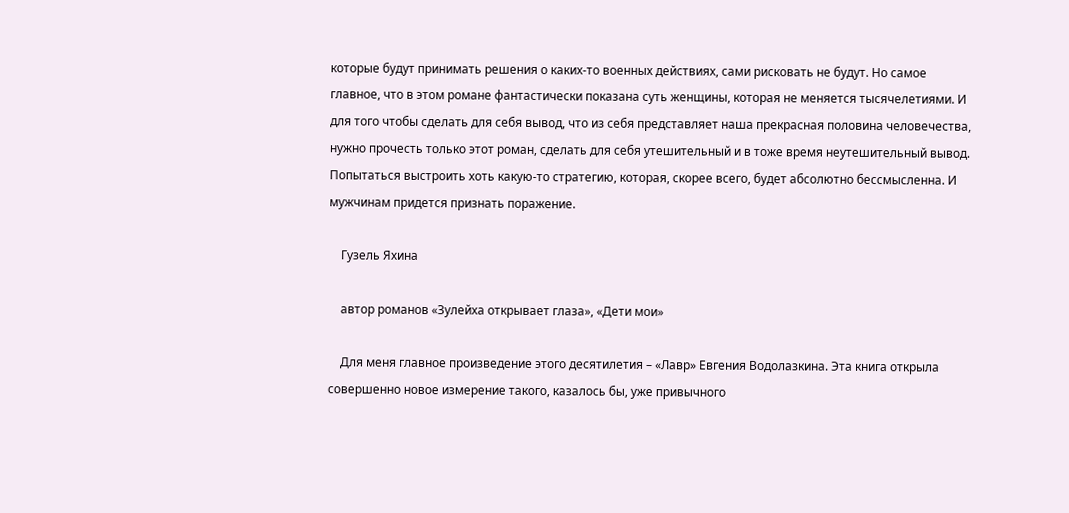которые будут принимать решения о каких-то военных действиях, сами рисковать не будут. Но самое главное, что в этом романе фантастически показана суть женщины, которая не меняется тысячелетиями. И для того чтобы сделать для себя вывод, что из себя представляет наша прекрасная половина человечества, нужно прочесть только этот роман, сделать для себя утешительный и в тоже время неутешительный вывод. Попытаться выстроить хоть какую-то стратегию, которая, скорее всего, будет абсолютно бессмысленна. И мужчинам придется признать поражение.

    Гузель Яхина

    автор романов «Зулейха открывает глаза», «Дети мои»

    Для меня главное произведение этого десятилетия – «Лавр» Евгения Водолазкина. Эта книга открыла совершенно новое измерение такого, казалось бы, уже привычного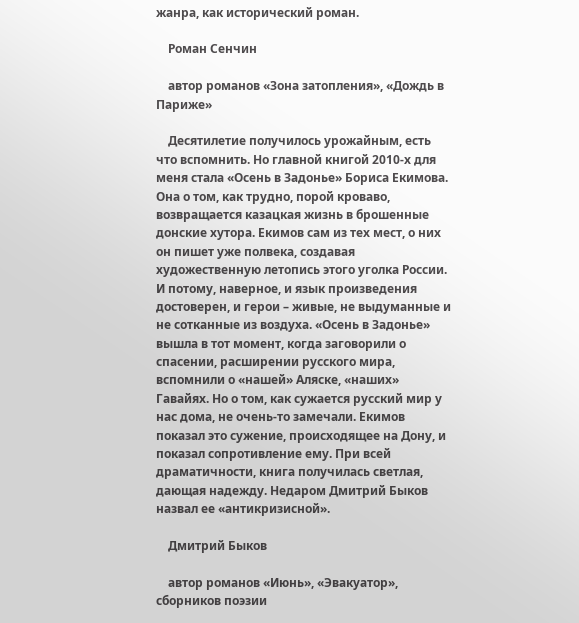жанра, как исторический роман.

    Роман Сенчин

    автор романов «Зона затопления», «Дождь в Париже»

    Десятилетие получилось урожайным, есть что вспомнить. Но главной книгой 2010-х для меня стала «Осень в Задонье» Бориса Екимова. Она о том, как трудно, порой кроваво, возвращается казацкая жизнь в брошенные донские хутора. Екимов сам из тех мест, о них он пишет уже полвека, создавая художественную летопись этого уголка России. И потому, наверное, и язык произведения достоверен, и герои – живые, не выдуманные и не сотканные из воздуха. «Осень в Задонье» вышла в тот момент, когда заговорили о спасении, расширении русского мира, вспомнили о «нашей» Аляске, «наших» Гавайях. Но о том, как сужается русский мир у нас дома, не очень-то замечали. Екимов показал это сужение, происходящее на Дону, и показал сопротивление ему. При всей драматичности, книга получилась светлая, дающая надежду. Недаром Дмитрий Быков назвал ее «антикризисной».

    Дмитрий Быков

    автор романов «Июнь», «Эвакуатор», сборников поэзии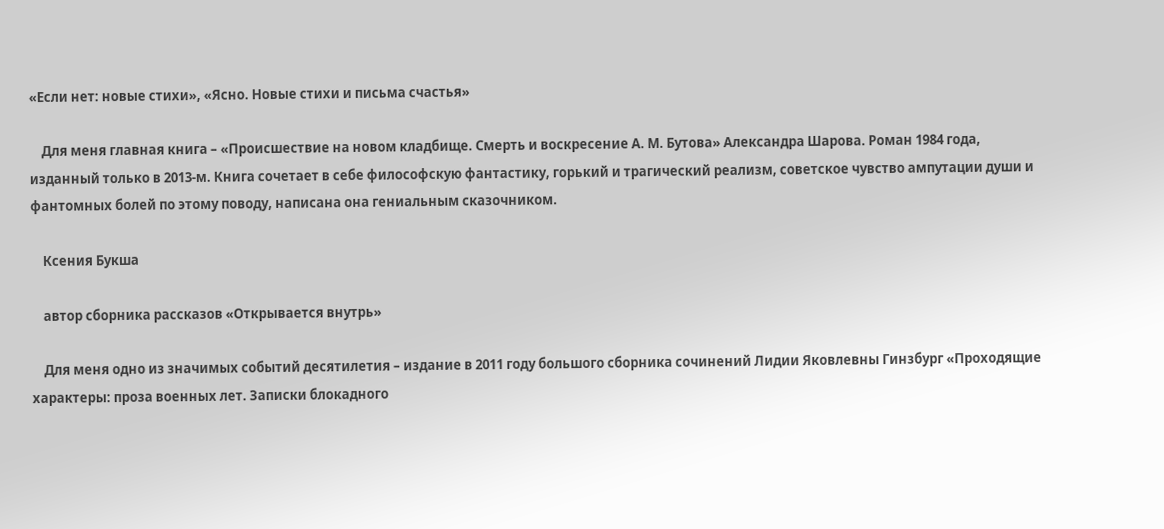«Если нет: новые стихи», «Ясно. Новые стихи и письма счастья»

    Для меня главная книга – «Происшествие на новом кладбище. Смерть и воскресение А. М. Бутова» Александра Шарова. Роман 1984 года, изданный только в 2013-м. Книга сочетает в себе философскую фантастику, горький и трагический реализм, советское чувство ампутации души и фантомных болей по этому поводу, написана она гениальным сказочником.

    Ксения Букша

    автор сборника рассказов «Открывается внутрь»

    Для меня одно из значимых событий десятилетия – издание в 2011 году большого сборника сочинений Лидии Яковлевны Гинзбург «Проходящие характеры: проза военных лет. Записки блокадного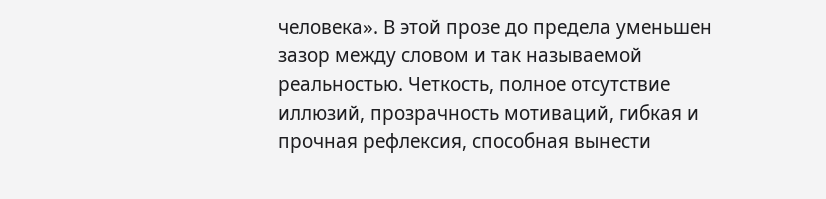человека». В этой прозе до предела уменьшен зазор между словом и так называемой реальностью. Четкость, полное отсутствие иллюзий, прозрачность мотиваций, гибкая и прочная рефлексия, способная вынести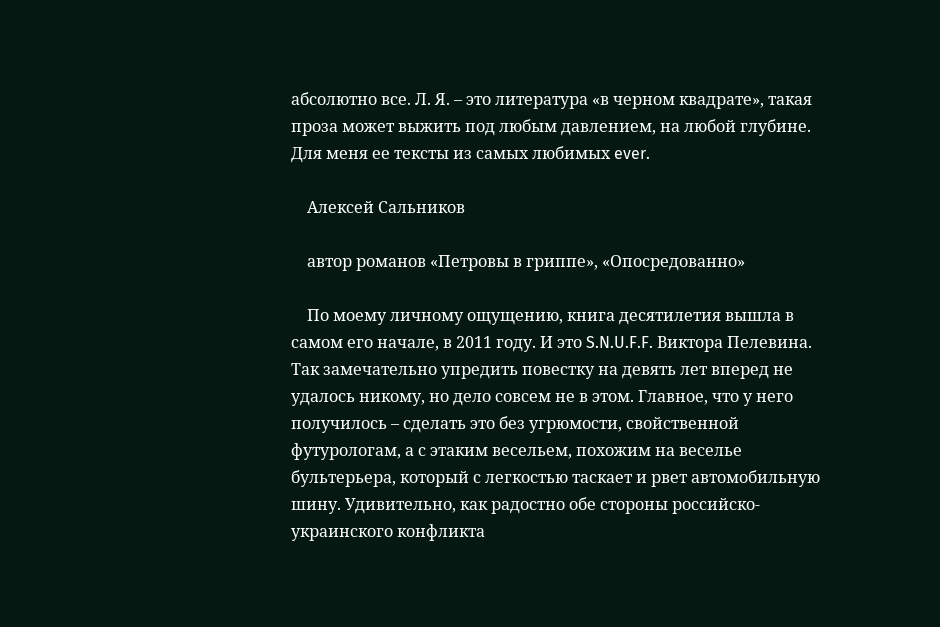абсолютно все. Л. Я. – это литература «в черном квадрате», такая проза может выжить под любым давлением, на любой глубине. Для меня ее тексты из самых любимых ever.

    Алексей Сальников

    автор романов «Петровы в гриппе», «Опосредованно»

    По моему личному ощущению, книга десятилетия вышла в самом его начале, в 2011 году. И это S.N.U.F.F. Виктора Пелевина. Так замечательно упредить повестку на девять лет вперед не удалось никому, но дело совсем не в этом. Главное, что у него получилось – сделать это без угрюмости, свойственной футурологам, а с этаким весельем, похожим на веселье бультерьера, который с легкостью таскает и рвет автомобильную шину. Удивительно, как радостно обе стороны российско-украинского конфликта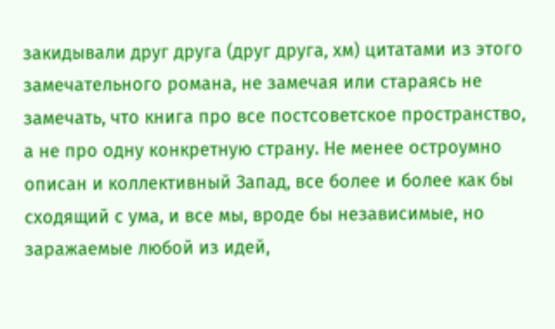закидывали друг друга (друг друга, хм) цитатами из этого замечательного романа, не замечая или стараясь не замечать, что книга про все постсоветское пространство, а не про одну конкретную страну. Не менее остроумно описан и коллективный Запад, все более и более как бы сходящий с ума, и все мы, вроде бы независимые, но заражаемые любой из идей,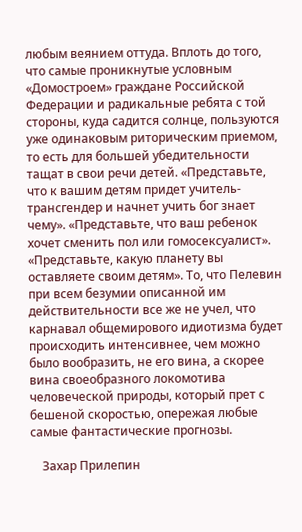любым веянием оттуда. Вплоть до того, что самые проникнутые условным «Домостроем» граждане Российской Федерации и радикальные ребята с той стороны, куда садится солнце, пользуются уже одинаковым риторическим приемом, то есть для большей убедительности тащат в свои речи детей. «Представьте, что к вашим детям придет учитель-трансгендер и начнет учить бог знает чему». «Представьте, что ваш ребенок хочет сменить пол или гомосексуалист». «Представьте, какую планету вы оставляете своим детям». То, что Пелевин при всем безумии описанной им действительности все же не учел, что карнавал общемирового идиотизма будет происходить интенсивнее, чем можно было вообразить, не его вина, а скорее вина своеобразного локомотива человеческой природы, который прет с бешеной скоростью, опережая любые самые фантастические прогнозы.

    Захар Прилепин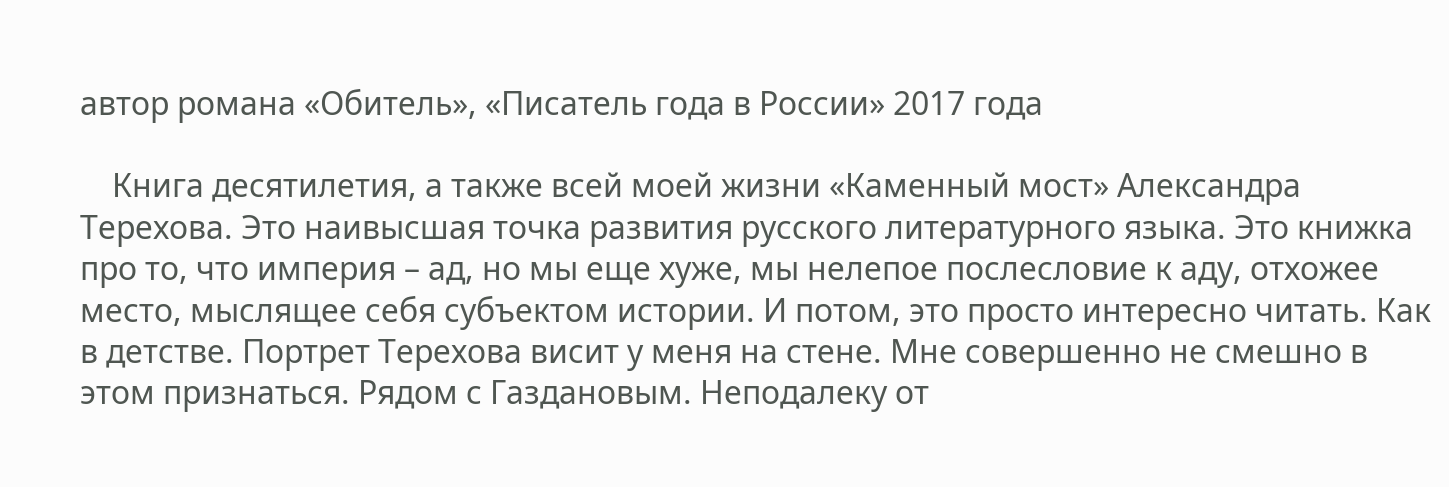автор романа «Обитель», «Писатель года в России» 2017 года

    Книга десятилетия, а также всей моей жизни «Каменный мост» Александра Терехова. Это наивысшая точка развития русского литературного языка. Это книжка про то, что империя – ад, но мы еще хуже, мы нелепое послесловие к аду, отхожее место, мыслящее себя субъектом истории. И потом, это просто интересно читать. Как в детстве. Портрет Терехова висит у меня на стене. Мне совершенно не смешно в этом признаться. Рядом с Газдановым. Неподалеку от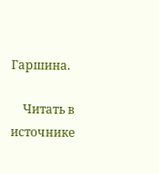Гаршина.

    Читать в источнике